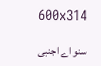600x314

سنو اے اجنبی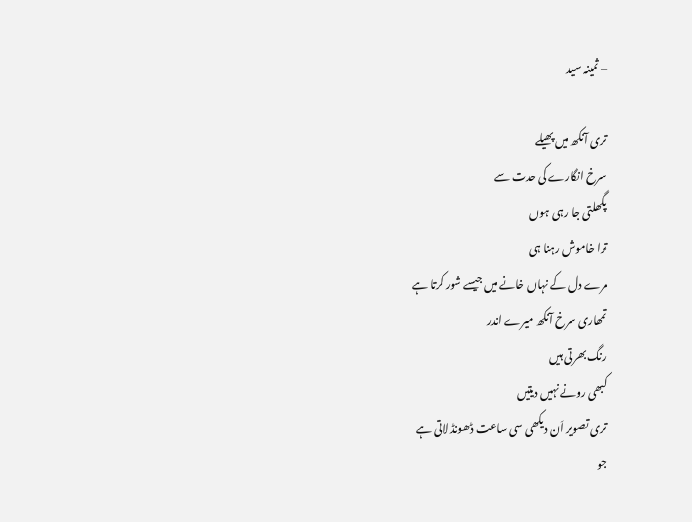– ثمینہ سید

تری آنکھ میں پھیلے
سرخ انگارے کی حدت سے
پگھلتی جا رہی ہوں
ترا خاموش رہنا ہی
مرے دل کے نہاں خانے میں جیسے شور کرتا ہے
تمھاری سرخ آنکھ میرے اندر
رنگ بھرتی ہیں
کبھی رونے نہیں دیتیں
تری تصویر اَن دیکھی سی ساعت ڈھونڈ لاتی ہے
جو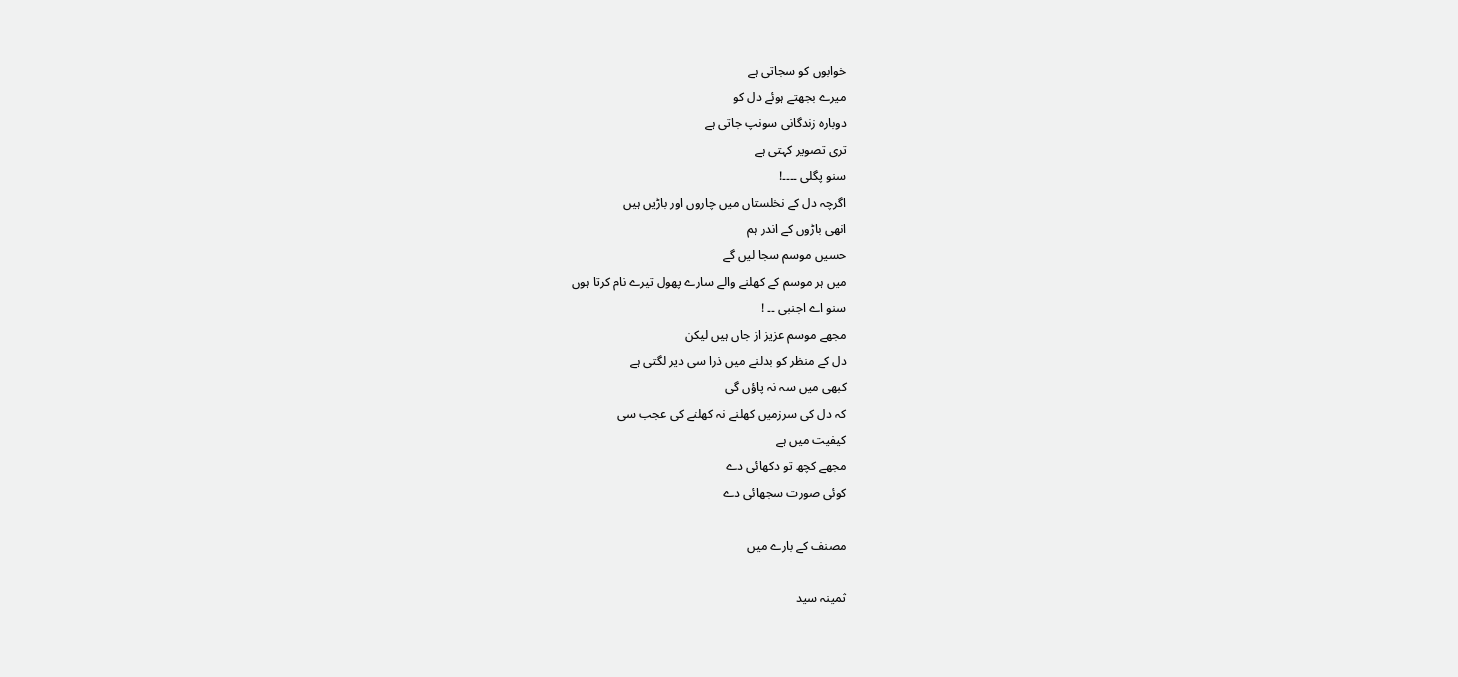خوابوں کو سجاتی ہے
میرے بجھتے ہوئے دل کو
دوبارہ زندگانی سونپ جاتی ہے
تری تصویر کہتی ہے
سنو پگلی ۔۔۔۔!
اگرچہ دل کے نخلستاں میں چاروں اور باڑیں ہیں
انھی باڑوں کے اندر ہم
حسیں موسم سجا لیں گے
میں ہر موسم کے کھلنے والے سارے پھول تیرے نام کرتا ہوں
سنو اے اجنبی ۔۔ !
مجھے موسم عزیز از جاں ہیں لیکن
دل کے منظر کو بدلنے میں ذرا سی دیر لگتی ہے
کبھی میں سہ نہ پاؤں گی
کہ دل کی سرزمیں کھلنے نہ کھلنے کی عجب سی
کیفیت میں ہے
مجھے کچھ تو دکھائی دے
کوئی صورت سجھائی دے

مصنف کے بارے میں

ثمینہ سید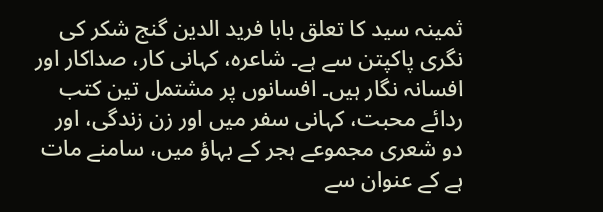ثمینہ سید کا تعلق بابا فرید الدین گنج شکر کی نگری پاکپتن سے ہے۔ شاعرہ، کہانی کار، صداکار اور افسانہ نگار ہیں۔ افسانوں پر مشتمل تین کتب ردائے محبت، کہانی سفر میں اور زن زندگی، اور دو شعری مجموعے ہجر کے بہاؤ میں، سامنے مات ہے کے عنوان سے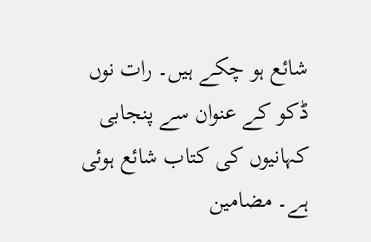شائع ہو چکے ہیں۔ رات نوں ڈکو کے عنوان سے پنجابی کہانیوں کی کتاب شائع ہوئی ہے۔ مضامین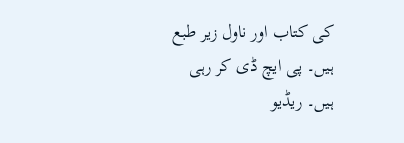کی کتاب اور ناول زیر طبع ہیں۔ پی ایچ ڈی کر رہی ہیں۔ ریڈیو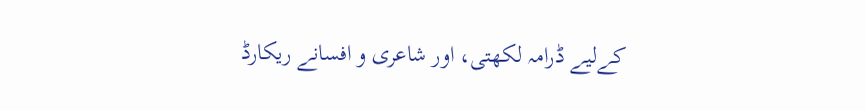کےلیے ڈرامہ لکھتی، اور شاعری و افسانے ریکارڈ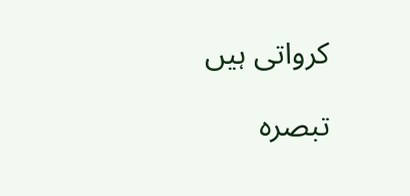کرواتی ہیں

تبصرہ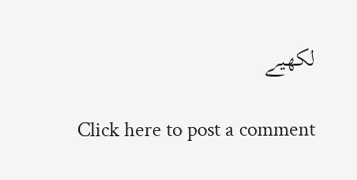لکھیے

Click here to post a comment